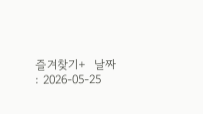즐겨찾기+  날짜 : 2026-05-25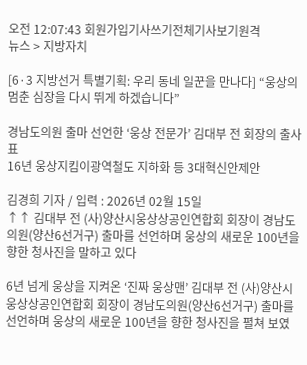오전 12:07:43 회원가입기사쓰기전체기사보기원격
뉴스 > 지방자치

[6·3 지방선거 특별기획: 우리 동네 일꾼을 만나다] “웅상의 멈춘 심장을 다시 뛰게 하겠습니다”

경남도의원 출마 선언한 ‘웅상 전문가’ 김대부 전 회장의 출사표
16년 웅상지킴이광역철도 지하화 등 3대혁신안제안

김경희 기자 / 입력 : 2026년 02월 15일
↑↑ 김대부 전 (사)양산시웅상상공인연합회 회장이 경남도의원(양산6선거구) 출마를 선언하며 웅상의 새로운 100년을 향한 청사진을 말하고 있다

6년 넘게 웅상을 지켜온 ‘진짜 웅상맨’ 김대부 전 (사)양산시웅상상공인연합회 회장이 경남도의원(양산6선거구) 출마를 선언하며 웅상의 새로운 100년을 향한 청사진을 펼쳐 보였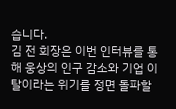습니다.
김 전 회장은 이번 인터뷰를 통해 웅상의 인구 감소와 기업 이탈이라는 위기를 정면 돌파할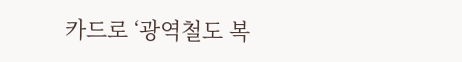카드로 ‘광역철도 복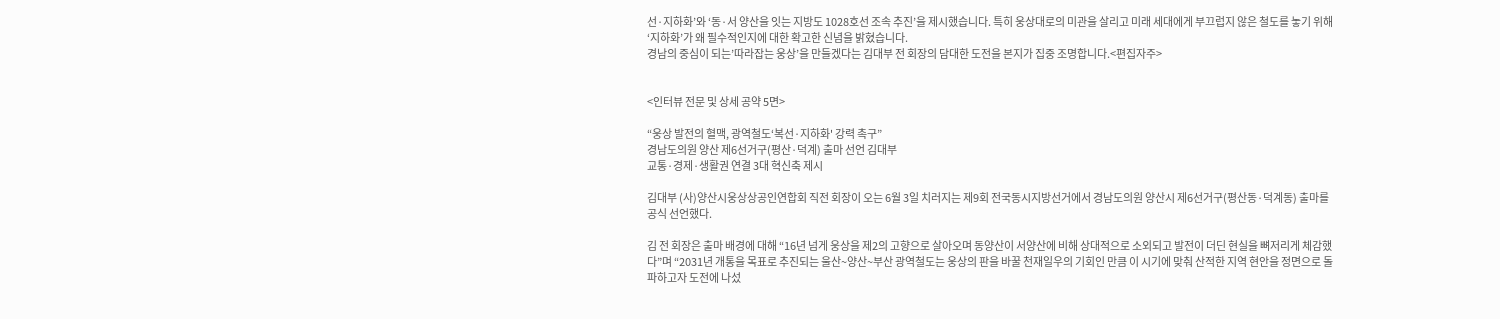선·지하화’와 ‘동·서 양산을 잇는 지방도 1028호선 조속 추진’을 제시했습니다. 특히 웅상대로의 미관을 살리고 미래 세대에게 부끄럽지 않은 철도를 놓기 위해 ‘지하화’가 왜 필수적인지에 대한 확고한 신념을 밝혔습니다.
경남의 중심이 되는’따라잡는 웅상’을 만들겠다는 김대부 전 회장의 담대한 도전을 본지가 집중 조명합니다.<편집자주>


<인터뷰 전문 및 상세 공약 5면>

“웅상 발전의 혈맥, 광역철도‘복선·지하화' 강력 촉구”
경남도의원 양산 제6선거구(평산·덕계) 출마 선언 김대부
교통·경제·생활권 연결 3대 혁신축 제시

김대부 (사)양산시웅상상공인연합회 직전 회장이 오는 6월 3일 치러지는 제9회 전국동시지방선거에서 경남도의원 양산시 제6선거구(평산동·덕계동) 출마를 공식 선언했다.

김 전 회장은 출마 배경에 대해 “16년 넘게 웅상을 제2의 고향으로 살아오며 동양산이 서양산에 비해 상대적으로 소외되고 발전이 더딘 현실을 뼈저리게 체감했다”며 “2031년 개통을 목표로 추진되는 울산~양산~부산 광역철도는 웅상의 판을 바꿀 천재일우의 기회인 만큼 이 시기에 맞춰 산적한 지역 현안을 정면으로 돌파하고자 도전에 나섰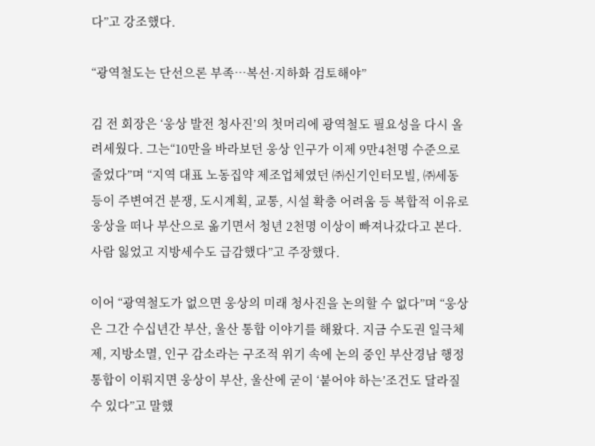다”고 강조했다.

“광역철도는 단선으론 부족…복선·지하화 검토해야”

김 전 회장은 ‘웅상 발전 청사진’의 첫머리에 광역철도 필요성을 다시 올려세웠다. 그는“10만을 바라보던 웅상 인구가 이제 9만4천명 수준으로 줄었다”며 “지역 대표 노동집약 제조업체였던 ㈜신기인터모빌, ㈜세동 등이 주변여건 분쟁, 도시계획, 교통, 시설 확충 어려움 등 복합적 이유로 웅상을 떠나 부산으로 옮기면서 청년 2천명 이상이 빠져나갔다고 본다. 사람 잃었고 지방세수도 급감했다”고 주장했다.

이어 “광역철도가 없으면 웅상의 미래 청사진을 논의할 수 없다”며 “웅상은 그간 수십년간 부산, 울산 통합 이야기를 해왔다. 지금 수도권 일극체제, 지방소멸, 인구 감소라는 구조적 위기 속에 논의 중인 부산경남 행정통합이 이뤄지면 웅상이 부산, 울산에 굳이 ‘붙어야 하는’조건도 달라질 수 있다”고 말했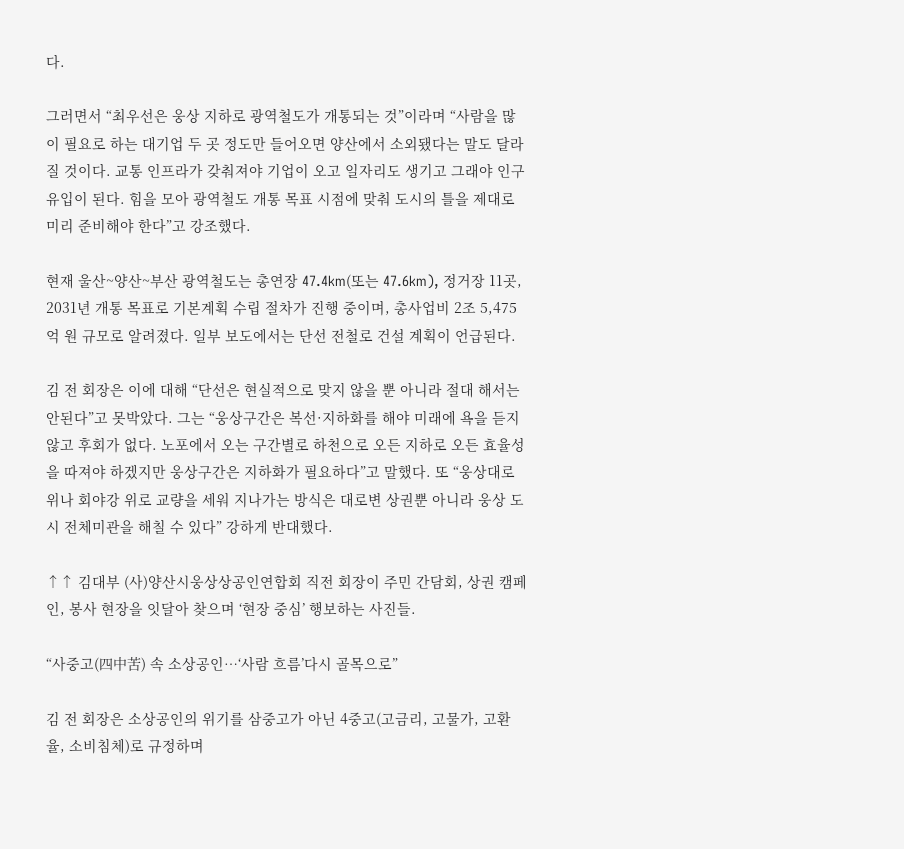다.

그러면서 “최우선은 웅상 지하로 광역철도가 개통되는 것”이라며 “사람을 많이 필요로 하는 대기업 두 곳 정도만 들어오면 양산에서 소외됐다는 말도 달라질 것이다. 교통 인프라가 갖춰져야 기업이 오고 일자리도 생기고 그래야 인구유입이 된다. 힘을 모아 광역철도 개통 목표 시점에 맞춰 도시의 틀을 제대로 미리 준비해야 한다”고 강조했다.

현재 울산~양산~부산 광역철도는 총연장 47.4km(또는 47.6km), 정거장 11곳, 2031년 개통 목표로 기본계획 수립 절차가 진행 중이며, 총사업비 2조 5,475억 원 규모로 알려졌다. 일부 보도에서는 단선 전철로 건설 계획이 언급된다.

김 전 회장은 이에 대해 “단선은 현실적으로 맞지 않을 뿐 아니라 절대 해서는 안된다”고 못박았다. 그는 “웅상구간은 복선·지하화를 해야 미래에 욕을 듣지 않고 후회가 없다. 노포에서 오는 구간별로 하천으로 오든 지하로 오든 효율성을 따져야 하겠지만 웅상구간은 지하화가 필요하다”고 말했다. 또 “웅상대로 위나 회야강 위로 교량을 세워 지나가는 방식은 대로변 상권뿐 아니라 웅상 도시 전체미관을 해칠 수 있다” 강하게 반대했다.

↑↑ 김대부 (사)양산시웅상상공인연합회 직전 회장이 주민 간담회, 상권 캠페인, 봉사 현장을 잇달아 찾으며 ‘현장 중심’ 행보하는 사진들.

“사중고(四中苦) 속 소상공인…‘사람 흐름’다시 골목으로”

김 전 회장은 소상공인의 위기를 삼중고가 아닌 4중고(고금리, 고물가, 고환율, 소비침체)로 규정하며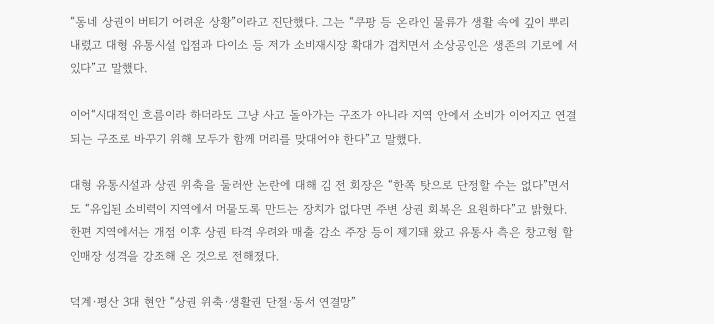“동네 상권이 버티기 어려운 상황”이라고 진단했다. 그는 “쿠팡 등 온라인 물류가 생활 속에 깊이 뿌리내렸고 대형 유통시설 입점과 다이소 등 저가 소비재시장 확대가 겹치면서 소상공인은 생존의 기로에 서 있다”고 말했다.

이어“시대적인 흐름이라 하더라도 그냥 사고 돌아가는 구조가 아니라 지역 안에서 소비가 이어지고 연결되는 구조로 바꾸기 위해 모두가 함께 머리를 맞대어야 한다”고 말했다.

대형 유통시설과 상권 위축을 둘러싼 논란에 대해 김 전 회장은 “한쪽 탓으로 단정할 수는 없다”면서도 “유입된 소비력이 지역에서 머물도록 만드는 장치가 없다면 주변 상권 회복은 요원하다”고 밝혔다. 한편 지역에서는 개점 이후 상권 타격 우려와 매출 감소 주장 등이 제기돼 왔고 유통사 측은 창고형 할인매장 성격을 강조해 온 것으로 전해졌다.

덕계·평산 3대 현안 “상권 위축·생활권 단절·동서 연결망”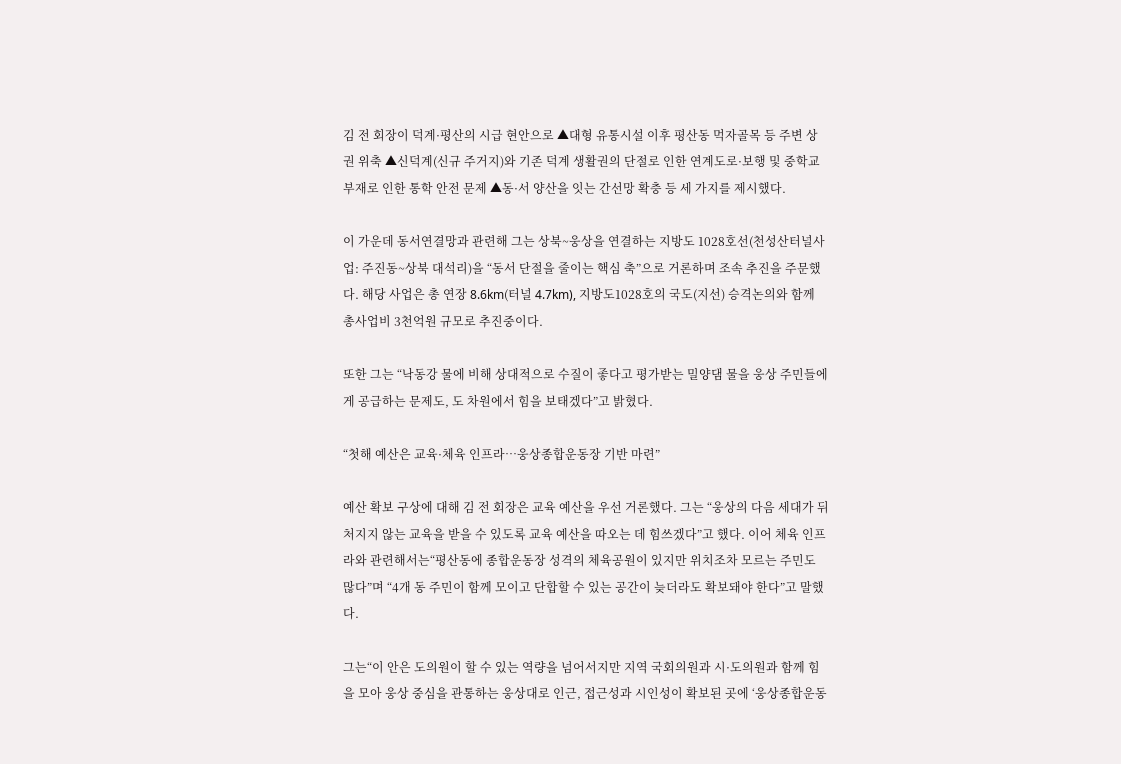김 전 회장이 덕계·평산의 시급 현안으로 ▲대형 유통시설 이후 평산동 먹자골목 등 주변 상권 위축 ▲신덕계(신규 주거지)와 기존 덕계 생활권의 단절로 인한 연계도로·보행 및 중학교 부재로 인한 통학 안전 문제 ▲동·서 양산을 잇는 간선망 확충 등 세 가지를 제시했다.

이 가운데 동서연결망과 관련해 그는 상북~웅상을 연결하는 지방도 1028호선(천성산터널사업: 주진동~상북 대석리)을 “동서 단절을 줄이는 핵심 축”으로 거론하며 조속 추진을 주문했다. 해당 사업은 총 연장 8.6km(터널 4.7km), 지방도1028호의 국도(지선) 승격논의와 함께 총사업비 3천억원 규모로 추진중이다.

또한 그는 “낙동강 물에 비해 상대적으로 수질이 좋다고 평가받는 밀양댐 물을 웅상 주민들에게 공급하는 문제도, 도 차원에서 힘을 보태겠다”고 밝혔다.

“첫해 예산은 교육·체육 인프라…웅상종합운동장 기반 마련”

예산 확보 구상에 대해 김 전 회장은 교육 예산을 우선 거론했다. 그는 “웅상의 다음 세대가 뒤처지지 않는 교육을 받을 수 있도록 교육 예산을 따오는 데 힘쓰겠다”고 했다. 이어 체육 인프라와 관련해서는“평산동에 종합운동장 성격의 체육공원이 있지만 위치조차 모르는 주민도 많다”며 “4개 동 주민이 함께 모이고 단합할 수 있는 공간이 늦더라도 확보돼야 한다”고 말했다.

그는“이 안은 도의원이 할 수 있는 역량을 넘어서지만 지역 국회의원과 시·도의원과 함께 힘을 모아 웅상 중심을 관통하는 웅상대로 인근, 접근성과 시인성이 확보된 곳에 ‘웅상종합운동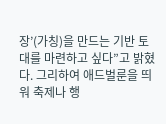장’(가칭)을 만드는 기반 토대를 마련하고 싶다”고 밝혔다. 그리하여 애드벌룬을 띄워 축제나 행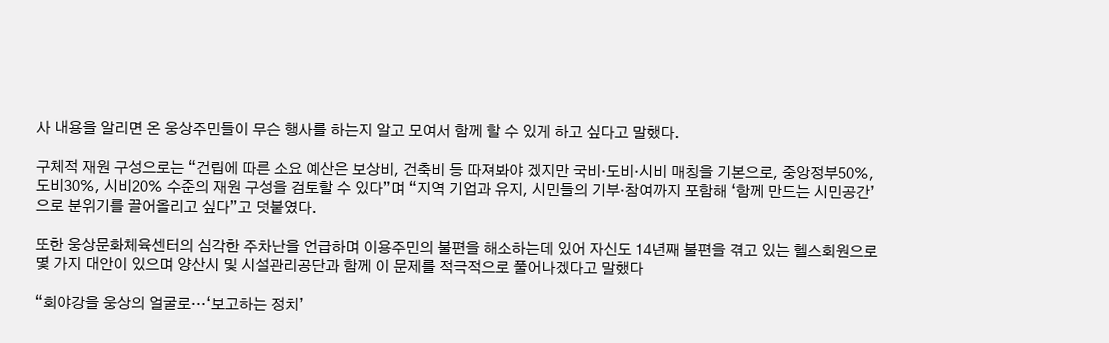사 내용을 알리면 온 웅상주민들이 무슨 행사를 하는지 알고 모여서 함께 할 수 있게 하고 싶다고 말했다.

구체적 재원 구성으로는 “건립에 따른 소요 예산은 보상비, 건축비 등 따져봐야 겠지만 국비·도비·시비 매칭을 기본으로, 중앙정부50%, 도비30%, 시비20% 수준의 재원 구성을 검토할 수 있다”며 “지역 기업과 유지, 시민들의 기부·참여까지 포함해 ‘함께 만드는 시민공간’으로 분위기를 끌어올리고 싶다”고 덧붙였다.

또한 웅상문화체육센터의 심각한 주차난을 언급하며 이용주민의 불편을 해소하는데 있어 자신도 14년째 불편을 겪고 있는 헬스회원으로몇 가지 대안이 있으며 양산시 및 시설관리공단과 함께 이 문제를 적극적으로 풀어나겠다고 말했다

“회야강을 웅상의 얼굴로…‘보고하는 정치’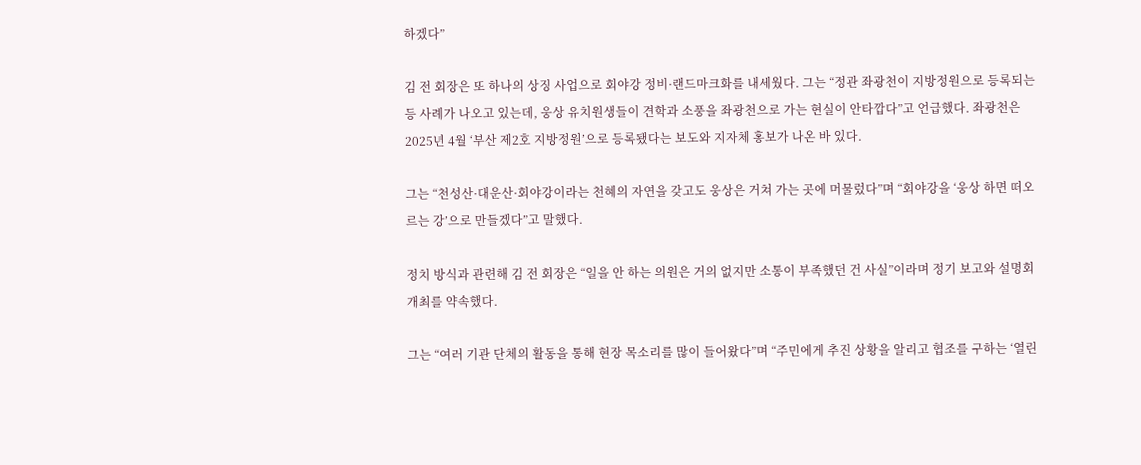하겠다”

김 전 회장은 또 하나의 상징 사업으로 회야강 정비·랜드마크화를 내세웠다. 그는 “정관 좌광천이 지방정원으로 등록되는 등 사례가 나오고 있는데, 웅상 유치원생들이 견학과 소풍을 좌광천으로 가는 현실이 안타깝다”고 언급했다. 좌광천은 2025년 4월 ‘부산 제2호 지방정원’으로 등록됐다는 보도와 지자체 홍보가 나온 바 있다.

그는 “천성산·대운산·회야강이라는 천혜의 자연을 갖고도 웅상은 거쳐 가는 곳에 머물렀다”며 “회야강을 ‘웅상 하면 떠오르는 강’으로 만들겠다”고 말했다.

정치 방식과 관련해 김 전 회장은 “일을 안 하는 의원은 거의 없지만 소통이 부족했던 건 사실”이라며 정기 보고와 설명회 개최를 약속했다.

그는 “여러 기관 단체의 활동을 통해 현장 목소리를 많이 들어왔다”며 “주민에게 추진 상황을 알리고 협조를 구하는 ‘열린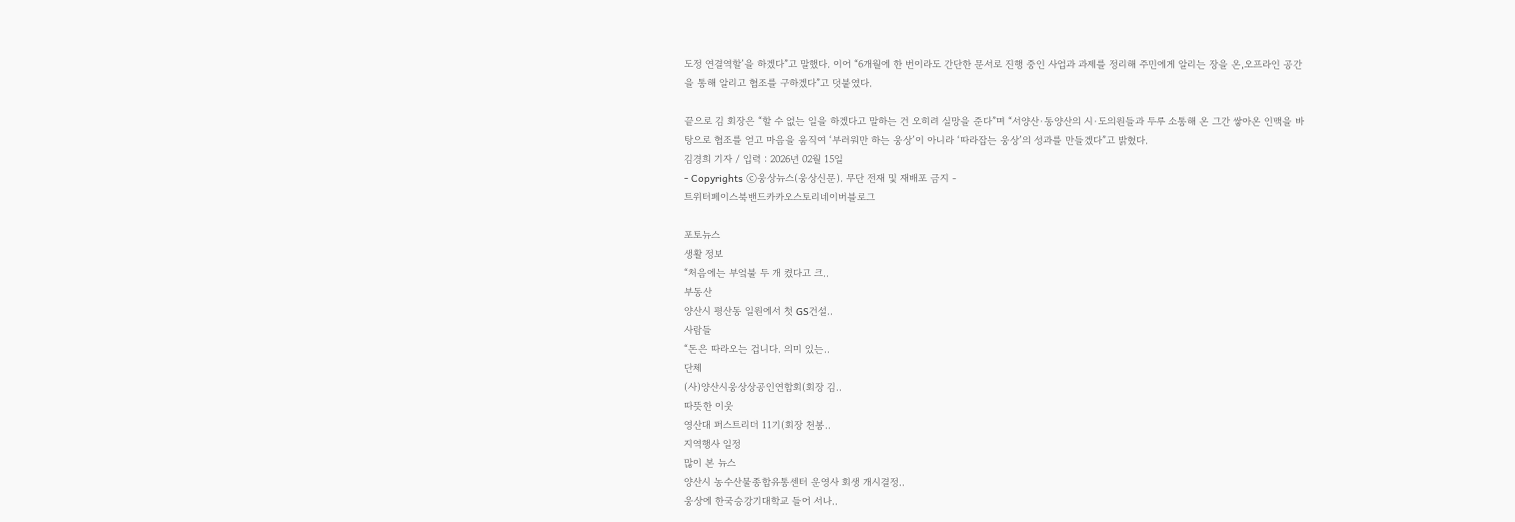도정 연결역할’을 하겠다”고 말했다. 이어 “6개월에 한 번이라도 간단한 문서로 진행 중인 사업과 과제를 정리해 주민에게 알리는 장을 온,오프라인 공간을 통해 알리고 협조를 구하겠다”고 덧붙였다.

끝으로 김 회장은 “할 수 없는 일을 하겠다고 말하는 건 오히려 실망을 준다”며 “서양산·동양산의 시·도의원들과 두루 소통해 온 그간 쌓아온 인맥을 바탕으로 협조를 얻고 마음을 움직여 ‘부러워만 하는 웅상’이 아니라 ‘따라잡는 웅상’의 성과를 만들겠다”고 밝혔다.
김경희 기자 / 입력 : 2026년 02월 15일
- Copyrights ⓒ웅상뉴스(웅상신문). 무단 전재 및 재배포 금지 -
트위터페이스북밴드카카오스토리네이버블로그

포토뉴스
생활 정보
“처음에는 부엌불 두 개 켰다고 크..
부동산
양산시 평산동 일원에서 첫 GS건설..
사람들
“돈은 따라오는 겁니다. 의미 있는..
단체
(사)양산시웅상상공인연합회(회장 김..
따뜻한 이웃
영산대 퍼스트리더 11기(회장 천봉..
지역행사 일정
많이 본 뉴스
양산시 농수산물종합유통센터 운영사 회생 개시결정..
웅상에 한국승강기대학교 들어 서나..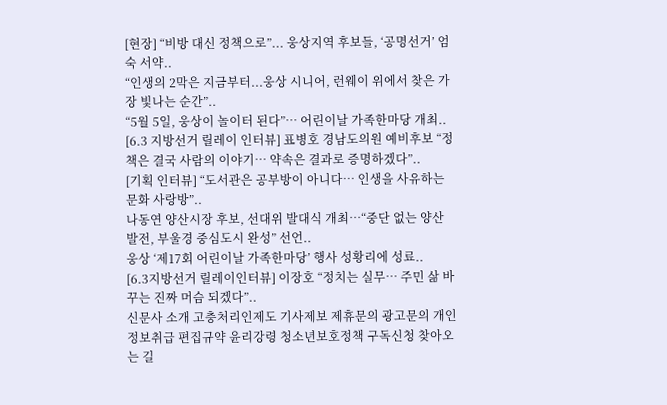[현장] “비방 대신 정책으로”... 웅상지역 후보들, ‘공명선거’ 엄숙 서약..
“인생의 2막은 지금부터...웅상 시니어, 런웨이 위에서 찾은 가장 빛나는 순간”..
“5월 5일, 웅상이 놀이터 된다”… 어린이날 가족한마당 개최..
[6.3 지방선거 릴레이 인터뷰] 표병호 경남도의원 예비후보 “정책은 결국 사람의 이야기… 약속은 결과로 증명하겠다”..
[기획 인터뷰] “도서관은 공부방이 아니다… 인생을 사유하는 문화 사랑방”..
나동연 양산시장 후보, 선대위 발대식 개최…“중단 없는 양산 발전, 부울경 중심도시 완성” 선언..
웅상 ‘제17회 어린이날 가족한마당’ 행사 성황리에 성료..
[6.3지방선거 릴레이인터뷰] 이장호 “정치는 실무… 주민 삶 바꾸는 진짜 머슴 되겠다”..
신문사 소개 고충처리인제도 기사제보 제휴문의 광고문의 개인정보취급 편집규약 윤리강령 청소년보호정책 구독신청 찾아오는 길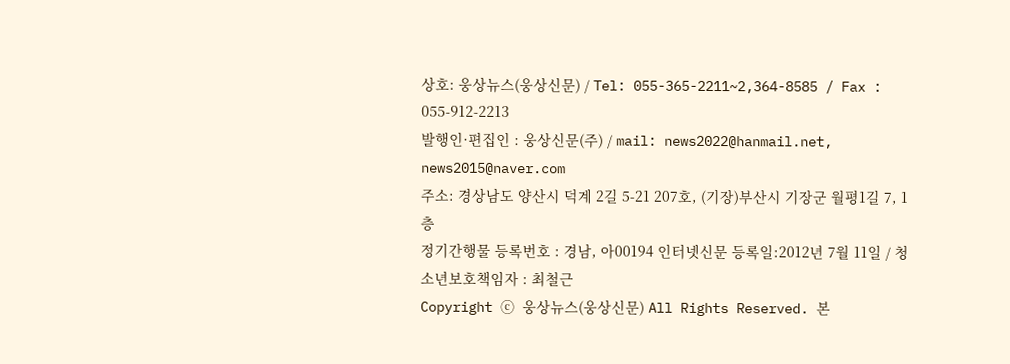상호: 웅상뉴스(웅상신문) / Tel: 055-365-2211~2,364-8585 / Fax : 055-912-2213
발행인·편집인 : 웅상신문(주) / mail: news2022@hanmail.net, news2015@naver.com
주소: 경상남도 양산시 덕계 2길 5-21 207호, (기장)부산시 기장군 월평1길 7, 1층
정기간행물 등록번호 : 경남, 아00194 인터넷신문 등록일:2012년 7월 11일 / 청소년보호책임자 : 최철근
Copyright ⓒ 웅상뉴스(웅상신문) All Rights Reserved. 본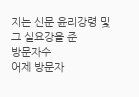지는 신문 윤리강령 및 그 실요강을 준
방문자수
어제 방문자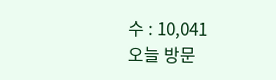수 : 10,041
오늘 방문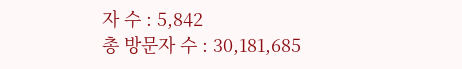자 수 : 5,842
총 방문자 수 : 30,181,685